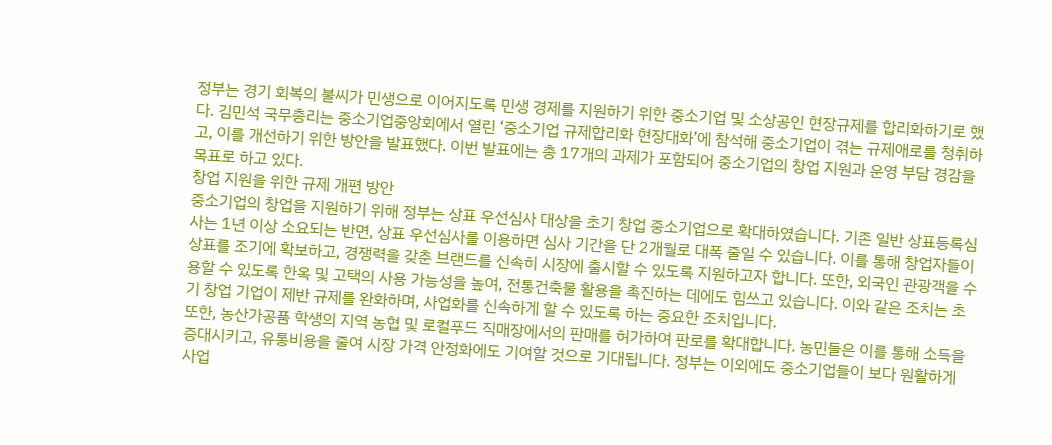정부는 경기 회복의 불씨가 민생으로 이어지도록 민생 경제를 지원하기 위한 중소기업 및 소상공인 현장규제를 합리화하기로 했다. 김민석 국무총리는 중소기업중앙회에서 열린 ‘중소기업 규제합리화 현장대화’에 참석해 중소기업이 겪는 규제애로를 청취하고, 이를 개선하기 위한 방안을 발표했다. 이번 발표에는 총 17개의 과제가 포함되어 중소기업의 창업 지원과 운영 부담 경감을 목표로 하고 있다.
창업 지원을 위한 규제 개편 방안
중소기업의 창업을 지원하기 위해 정부는 상표 우선심사 대상을 초기 창업 중소기업으로 확대하였습니다. 기존 일반 상표등록심사는 1년 이상 소요되는 반면, 상표 우선심사를 이용하면 심사 기간을 단 2개월로 대폭 줄일 수 있습니다. 이를 통해 창업자들이 상표를 조기에 확보하고, 경쟁력을 갖춘 브랜드를 신속히 시장에 출시할 수 있도록 지원하고자 합니다. 또한, 외국인 관광객을 수용할 수 있도록 한옥 및 고택의 사용 가능성을 높여, 전통건축물 활용을 촉진하는 데에도 힘쓰고 있습니다. 이와 같은 조치는 초기 창업 기업이 제반 규제를 완화하며, 사업화를 신속하게 할 수 있도록 하는 중요한 조치입니다.
또한, 농산가공품 학생의 지역 농협 및 로컬푸드 직매장에서의 판매를 허가하여 판로를 확대합니다. 농민들은 이를 통해 소득을 증대시키고, 유통비용을 줄여 시장 가격 안정화에도 기여할 것으로 기대됩니다. 정부는 이외에도 중소기업들이 보다 원활하게 사업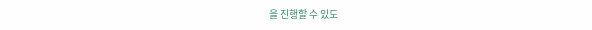을 진행할 수 있도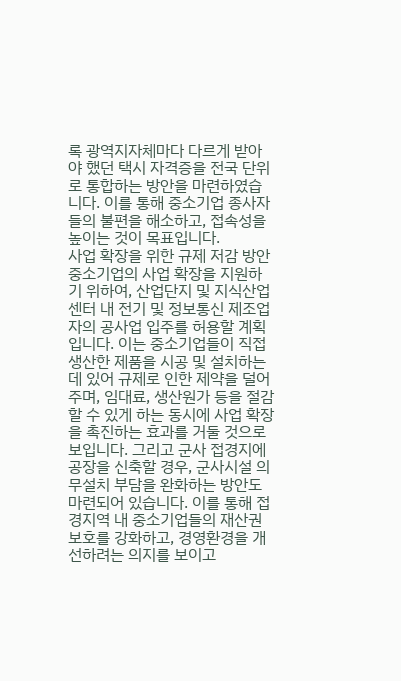록 광역지자체마다 다르게 받아야 했던 택시 자격증을 전국 단위로 통합하는 방안을 마련하였습니다. 이를 통해 중소기업 종사자들의 불편을 해소하고, 접속성을 높이는 것이 목표입니다.
사업 확장을 위한 규제 저감 방안
중소기업의 사업 확장을 지원하기 위하여, 산업단지 및 지식산업센터 내 전기 및 정보통신 제조업자의 공사업 입주를 허용할 계획입니다. 이는 중소기업들이 직접 생산한 제품을 시공 및 설치하는 데 있어 규제로 인한 제약을 덜어주며, 임대료, 생산원가 등을 절감할 수 있게 하는 동시에 사업 확장을 촉진하는 효과를 거둘 것으로 보입니다. 그리고 군사 접경지에 공장을 신축할 경우, 군사시설 의무설치 부담을 완화하는 방안도 마련되어 있습니다. 이를 통해 접경지역 내 중소기업들의 재산권 보호를 강화하고, 경영환경을 개선하려는 의지를 보이고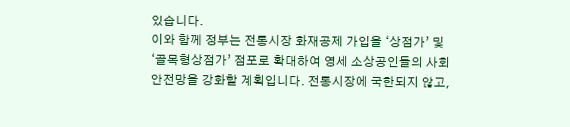있습니다.
이와 함께 정부는 전통시장 화재공제 가입을 ‘상점가’ 및 ‘골목형상점가’ 점포로 확대하여 영세 소상공인들의 사회안전망을 강화할 계획입니다. 전통시장에 국한되지 않고,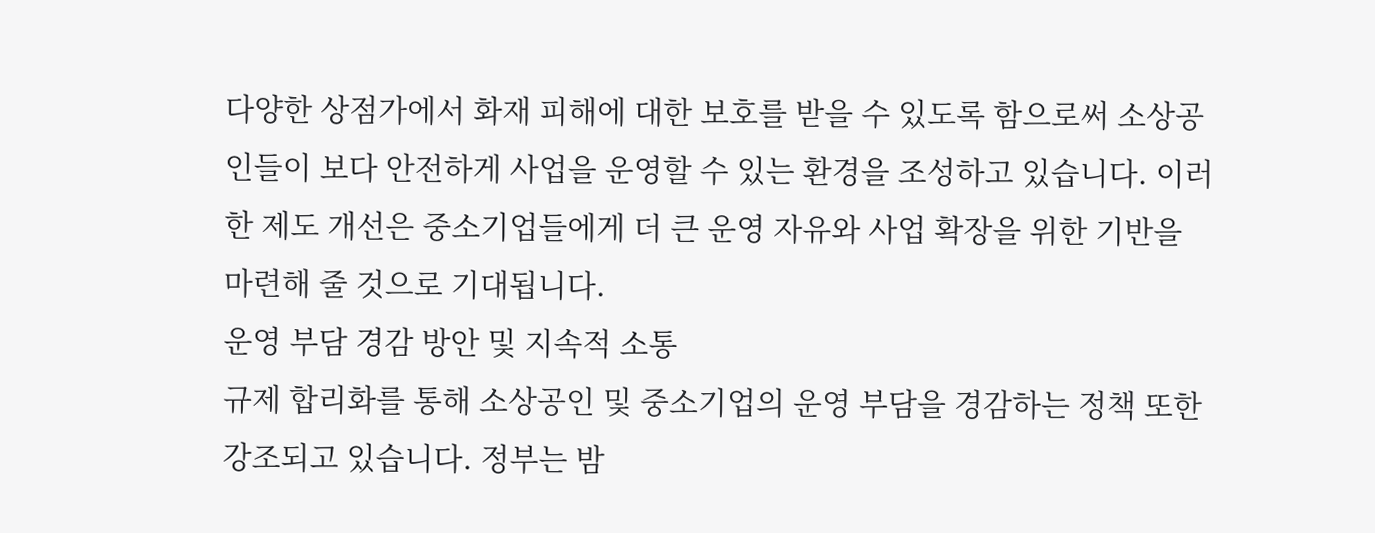다양한 상점가에서 화재 피해에 대한 보호를 받을 수 있도록 함으로써 소상공인들이 보다 안전하게 사업을 운영할 수 있는 환경을 조성하고 있습니다. 이러한 제도 개선은 중소기업들에게 더 큰 운영 자유와 사업 확장을 위한 기반을 마련해 줄 것으로 기대됩니다.
운영 부담 경감 방안 및 지속적 소통
규제 합리화를 통해 소상공인 및 중소기업의 운영 부담을 경감하는 정책 또한 강조되고 있습니다. 정부는 밤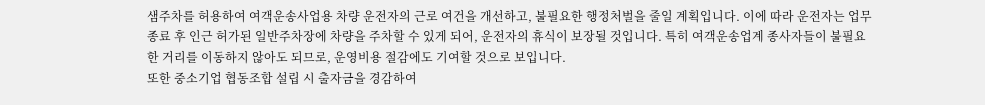샘주차를 허용하여 여객운송사업용 차량 운전자의 근로 여건을 개선하고, 불필요한 행정처벌을 줄일 계획입니다. 이에 따라 운전자는 업무 종료 후 인근 허가된 일반주차장에 차량을 주차할 수 있게 되어, 운전자의 휴식이 보장될 것입니다. 특히 여객운송업계 종사자들이 불필요한 거리를 이동하지 않아도 되므로, 운영비용 절감에도 기여할 것으로 보입니다.
또한 중소기업 협동조합 설립 시 출자금을 경감하여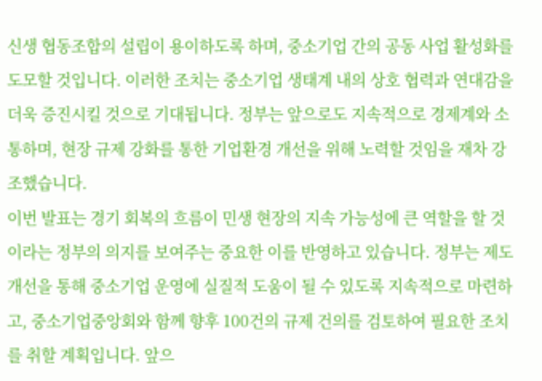신생 협동조합의 설립이 용이하도록 하며, 중소기업 간의 공동 사업 활성화를 도모할 것입니다. 이러한 조치는 중소기업 생태계 내의 상호 협력과 연대감을 더욱 증진시킬 것으로 기대됩니다. 정부는 앞으로도 지속적으로 경제계와 소통하며, 현장 규제 강화를 통한 기업환경 개선을 위해 노력할 것임을 재차 강조했습니다.
이번 발표는 경기 회복의 흐름이 민생 현장의 지속 가능성에 큰 역할을 할 것이라는 정부의 의지를 보여주는 중요한 이를 반영하고 있습니다. 정부는 제도 개선을 통해 중소기업 운영에 실질적 도움이 될 수 있도록 지속적으로 마련하고, 중소기업중앙회와 함께 향후 100건의 규제 건의를 검토하여 필요한 조치를 취할 계획입니다. 앞으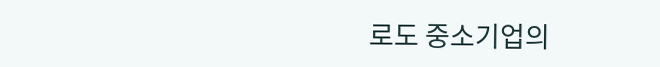로도 중소기업의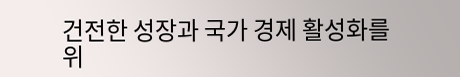건전한 성장과 국가 경제 활성화를 위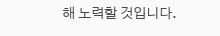해 노력할 것입니다.